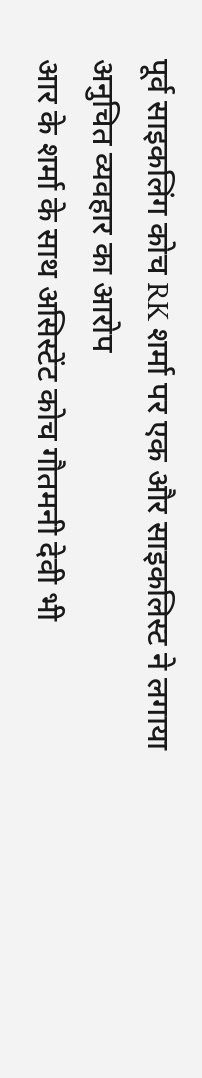पूर्व साइकलिंग कोच RK शर्मा पर एक और साइकलिस्ट ने लगाया अनुचित व्यवहार का आरोप
आर के शर्मा के साथ असिस्टेंट कोच गौतमनी देवी भी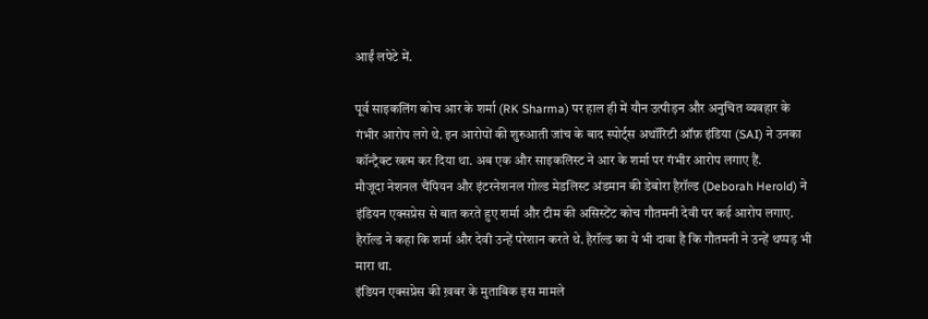आईं लपेटे में.

पूर्व साइकलिंग कोच आर के शर्मा (RK Sharma) पर हाल ही में यौन उत्पीड़न और अनुचित व्यवहार के गंभीर आरोप लगे थे. इन आरोपों की शुरुआती जांच के बाद स्पोर्ट्स अथॉरिटी ऑफ़ इंडिया (SAI) ने उनका कॉन्ट्रैक्ट खत्म कर दिया था. अब एक और साइकलिस्ट ने आर के शर्मा पर गंभीर आरोप लगाए हैं.
मौजूदा नेशनल चैंपियन और इंटरनेशनल गोल्ड मेडलिस्ट अंडमान की डेबोरा हैरॉल्ड (Deborah Herold) ने इंडियन एक्सप्रेस से बात करते हुए शर्मा और टीम की असिस्टेंट कोच गौतमनी देवी पर कई आरोप लगाए. हैरॉल्ड ने कहा कि शर्मा और देवी उन्हें परेशान करते थे. हैरॉल्ड का ये भी दावा है कि गौतमनी ने उन्हें थप्पड़ भी मारा था.
इंडियन एक्सप्रेस की ख़बर के मुताबिक इस मामले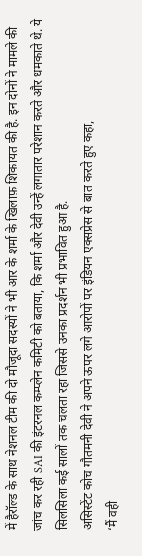में हैरॉल्ड के साथ नेशनल टीम की दो मौजूदा सदस्यों ने भी आर के शर्मा के खिलाफ़ शिकायत की है. इन दोनों ने मामले की जांच कर रही SAI की इंटरनल कम्प्लेन कमिटी को बताया, कि शर्मा और देवी उन्हें लगातार परेशान करते और धमकाते थे. ये सिलसिला कई सालों तक चलता रहा जिससे उनका प्रदर्शन भी प्रभावित हुआ है.
असिस्टेंट कोच गौतमनी देवी ने अपने ऊपर लगे आरोपों पर इंडियन एक्सप्रेस से बात करते हुए कहा,
‘मैं वही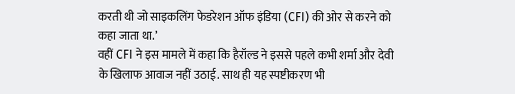करती थी जो साइकलिंग फेडरेशन ऑफ इंडिया (CFI) की ओर से करने को कहा जाता था.’
वहीं CFI ने इस मामले में कहा कि हैरॉल्ड ने इससे पहले कभी शर्मा और देवी के खिलाफ आवाज नहीं उठाई. साथ ही यह स्पष्टीकरण भी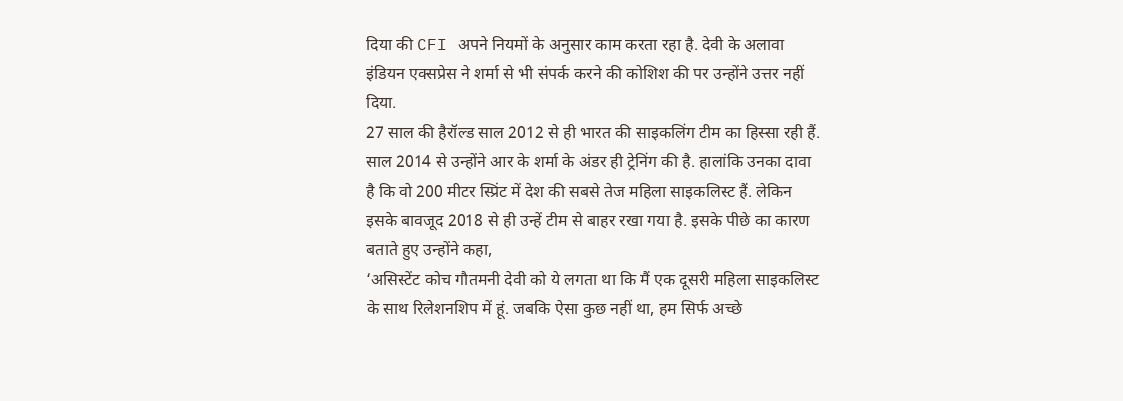दिया की CFI अपने नियमों के अनुसार काम करता रहा है. देवी के अलावा इंडियन एक्सप्रेस ने शर्मा से भी संपर्क करने की कोशिश की पर उन्होंने उत्तर नहीं दिया.
27 साल की हैरॉल्ड साल 2012 से ही भारत की साइकलिंग टीम का हिस्सा रही हैं. साल 2014 से उन्होंने आर के शर्मा के अंडर ही ट्रेनिंग की है. हालांकि उनका दावा है कि वो 200 मीटर स्प्रिंट में देश की सबसे तेज महिला साइकलिस्ट हैं. लेकिन इसके बावजूद 2018 से ही उन्हें टीम से बाहर रखा गया है. इसके पीछे का कारण बताते हुए उन्होंने कहा,
‘असिस्टेंट कोच गौतमनी देवी को ये लगता था कि मैं एक दूसरी महिला साइकलिस्ट के साथ रिलेशनशिप में हूं. जबकि ऐसा कुछ नहीं था, हम सिर्फ अच्छे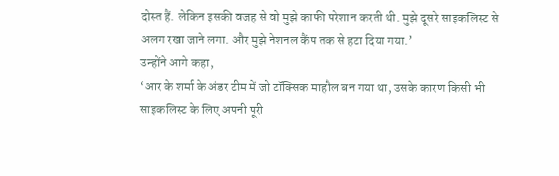दोस्त हैं. लेकिन इसकी वजह से वो मुझे काफी परेशान करती थी. मुझे दूसरे साइकलिस्ट से अलग रखा जाने लगा. और मुझे नेशनल कैंप तक से हटा दिया गया.’
उन्होंने आगे कहा,
‘आर के शर्मा के अंडर टीम में जो टॉक्सिक माहौल बन गया था, उसके कारण किसी भी साइकलिस्ट के लिए अपनी पूरी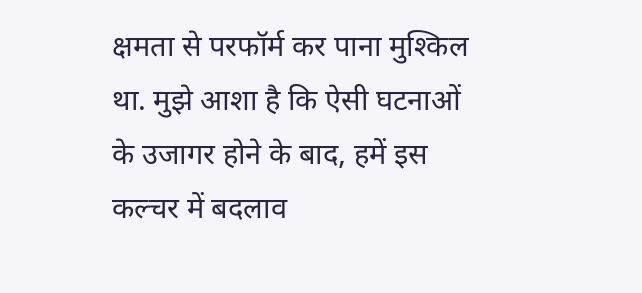क्षमता से परफॉर्म कर पाना मुश्किल था. मुझे आशा है कि ऐसी घटनाओं के उजागर होने के बाद, हमें इस कल्चर में बदलाव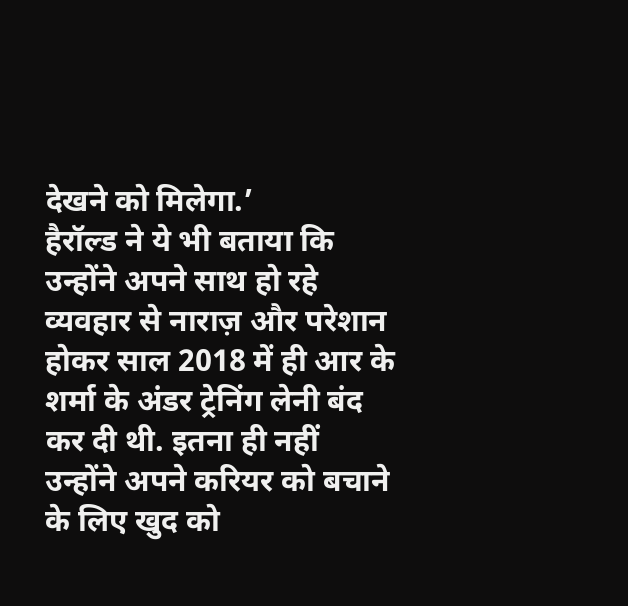देखने को मिलेगा.’
हैरॉल्ड ने ये भी बताया कि उन्होंने अपने साथ हो रहे व्यवहार से नाराज़ और परेशान होकर साल 2018 में ही आर के शर्मा के अंडर ट्रेनिंग लेनी बंद कर दी थी. इतना ही नहीं उन्होंने अपने करियर को बचाने के लिए खुद को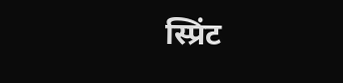स्प्रिंट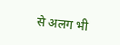से अलग भी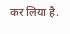कर लिया है.